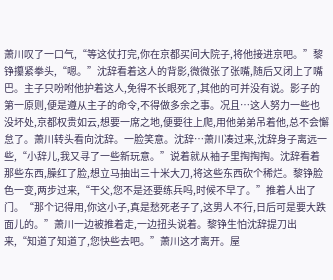萧川叹了一口气,“等这仗打完,你在京都买间大院子,将他接进京吧。”黎铮攥紧拳头,“嗯。”沈辞看着这人的背影,微微张了张嘴,随后又闭上了嘴巴。主子只吩咐他护着这人,免得不长眼死了,其他的可并没有说。影子的第一原则,便是遵从主子的命令,不得做多余之事。况且…这人努力一些也没坏处,京都权贵如云,想要一席之地,便要往上爬,用他弟弟吊着他,总不会懈怠了。萧川转头看向沈辞。一脸笑意。沈辞…萧川凑过来,沈辞身子离远一些,“小辞儿,我又寻了一些新玩意。”说着就从袖子里掏掏掏。沈辞看着那些东西,臊红了脸,想立马抽出三十米大刀,将这些东西砍个稀烂。黎铮脸色一变,两步过来,“干父,您不是还要练兵吗,时候不早了。”推着人出了门。“那个记得用,你这小子,真是愁死老子了,这男人不行,日后可是要大跌面儿的。”萧川一边被推着走,一边扭头说着。黎铮生怕沈辞提刀出来,“知道了知道了,您快些去吧。”萧川这才离开。屋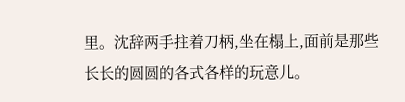里。沈辞两手拄着刀柄,坐在榻上,面前是那些长长的圆圆的各式各样的玩意儿。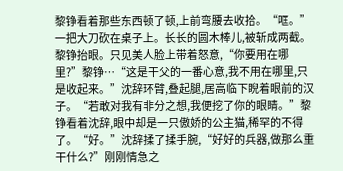黎铮看着那些东西顿了顿,上前弯腰去收拾。“哐。”一把大刀砍在桌子上。长长的圆木棒儿,被斩成两截。黎铮抬眼。只见美人脸上带着怒意,“你要用在哪里?”黎铮…“这是干父的一番心意,我不用在哪里,只是收起来。”沈辞环臂,叠起腿,居高临下睨着眼前的汉子。“若敢对我有非分之想,我便挖了你的眼睛。”黎铮看着沈辞,眼中却是一只傲娇的公主猫,稀罕的不得了。“好。”沈辞揉了揉手腕,“好好的兵器,做那么重干什么?”刚刚情急之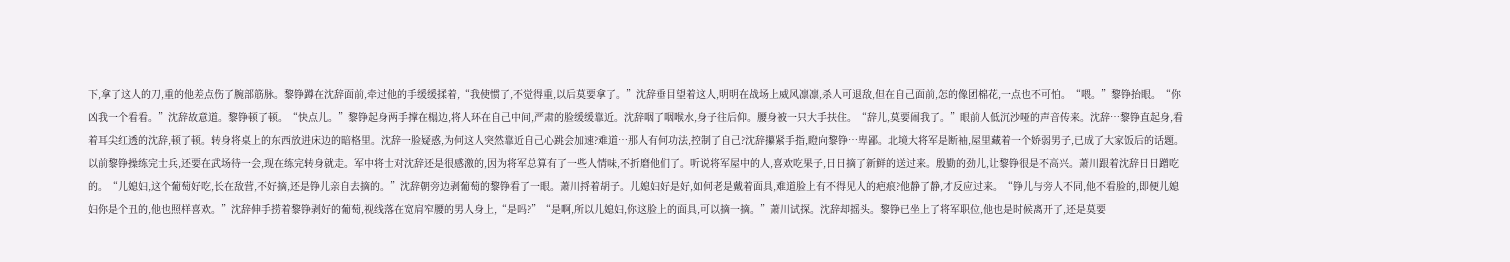下,拿了这人的刀,重的他差点伤了腕部筋脉。黎铮蹲在沈辞面前,牵过他的手缓缓揉着,“我使惯了,不觉得重,以后莫要拿了。”沈辞垂目望着这人,明明在战场上威风凛凛,杀人可退敌,但在自己面前,怎的像团棉花,一点也不可怕。“喂。”黎铮抬眼。“你凶我一个看看。”沈辞故意道。黎铮顿了顿。“快点儿。”黎铮起身两手撑在榻边,将人环在自己中间,严肃的脸缓缓靠近。沈辞咽了咽喉水,身子往后仰。腰身被一只大手扶住。“辞儿,莫要闹我了。”眼前人低沉沙哑的声音传来。沈辞…黎铮直起身,看着耳尖红透的沈辞,顿了顿。转身将桌上的东西放进床边的暗格里。沈辞一脸疑惑,为何这人突然靠近自己心跳会加速?难道…那人有何功法,控制了自己?沈辞攥紧手指,瞪向黎铮…卑鄙。北境大将军是断袖,屋里藏着一个娇弱男子,已成了大家饭后的话题。以前黎铮操练完士兵,还要在武场待一会,现在练完转身就走。军中将士对沈辞还是很感激的,因为将军总算有了一些人情味,不折磨他们了。听说将军屋中的人,喜欢吃果子,日日摘了新鲜的送过来。殷勤的劲儿,让黎铮很是不高兴。萧川跟着沈辞日日蹭吃的。“儿媳妇,这个葡萄好吃,长在敌营,不好摘,还是铮儿亲自去摘的。”沈辞朝旁边剥葡萄的黎铮看了一眼。萧川捋着胡子。儿媳妇好是好,如何老是戴着面具,难道脸上有不得见人的疤痕?他静了静,才反应过来。“铮儿与旁人不同,他不看脸的,即便儿媳妇你是个丑的,他也照样喜欢。”沈辞伸手捞着黎铮剥好的葡萄,视线落在宽肩窄腰的男人身上,“是吗?”“是啊,所以儿媳妇,你这脸上的面具,可以摘一摘。”萧川试探。沈辞却摇头。黎铮已坐上了将军职位,他也是时候离开了,还是莫要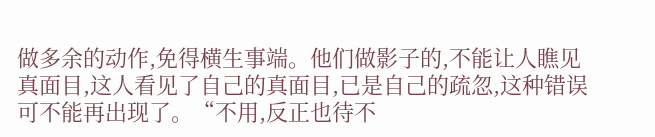做多余的动作,免得横生事端。他们做影子的,不能让人瞧见真面目,这人看见了自己的真面目,已是自己的疏忽,这种错误可不能再出现了。“不用,反正也待不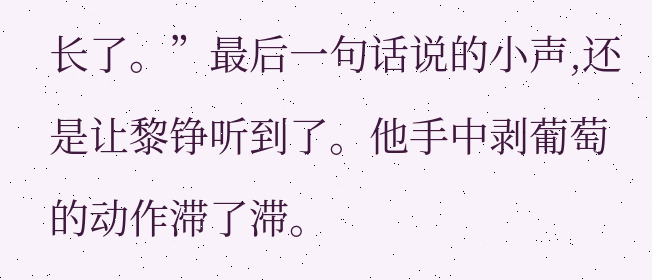长了。”最后一句话说的小声,还是让黎铮听到了。他手中剥葡萄的动作滞了滞。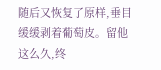随后又恢复了原样,垂目缓缓剥着葡萄皮。留他这么久,终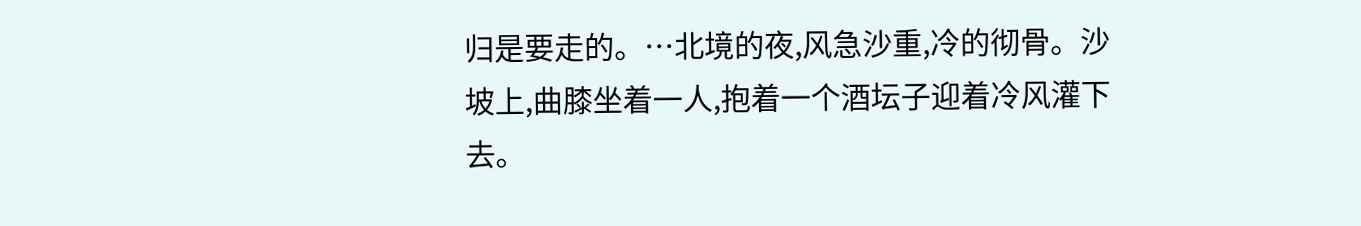归是要走的。…北境的夜,风急沙重,冷的彻骨。沙坡上,曲膝坐着一人,抱着一个酒坛子迎着冷风灌下去。